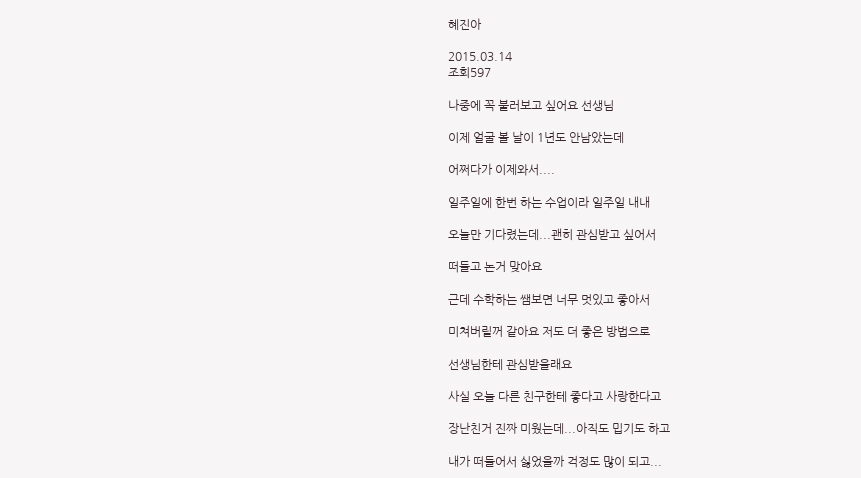혜진아

2015.03.14
조회597

나중에 꼭 불러보고 싶어요 선생님

이제 얼굴 볼 날이 1년도 안남았는데

어쩌다가 이제와서....

일주일에 한번 하는 수업이라 일주일 내내

오늘만 기다렸는데...괜히 관심받고 싶어서

떠들고 논거 맞아요

근데 수학하는 쌤보면 너무 멋있고 좋아서

미쳐버릴꺼 같아요 저도 더 좋은 방법으로

선생님한테 관심받을래요

사실 오늘 다른 친구한테 좋다고 사랑한다고

장난친거 진짜 미웠는데...아직도 밉기도 하고

내가 떠들어서 싫었을까 걱정도 많이 되고...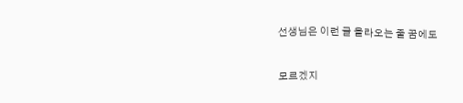선생님은 이런 글 올라오는 줄 꿈에도

모르겠지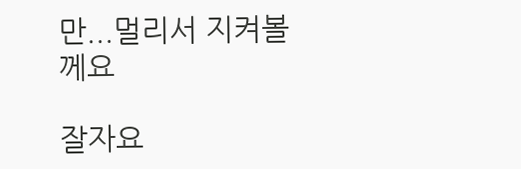만...멀리서 지켜볼께요

잘자요